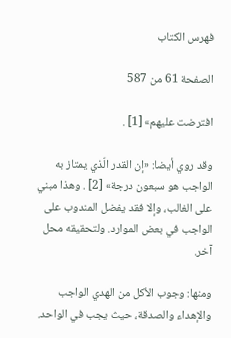فهرس الكتاب

الصفحة 61 من 587

افترضت عليهم» [1] .

وقد روي أيضا: «إن القدر الّذي يمتاز به الواجب هو سبعون درجة» [2] . وهذا مبني على الغالب، وإلا فقد يفضل المندوب على الواجب في بعض الموارد. ولتحقيقه محل آخر.

ومنها: وجوب الأكل من الهدي الواجب والإهداء والصدقة، حيث يجب في الواحد.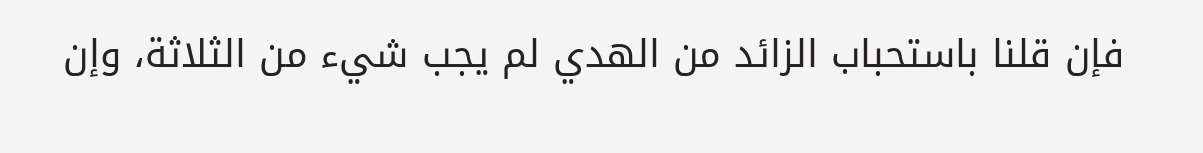فإن قلنا باستحباب الزائد من الهدي لم يجب شيء من الثلاثة، وإن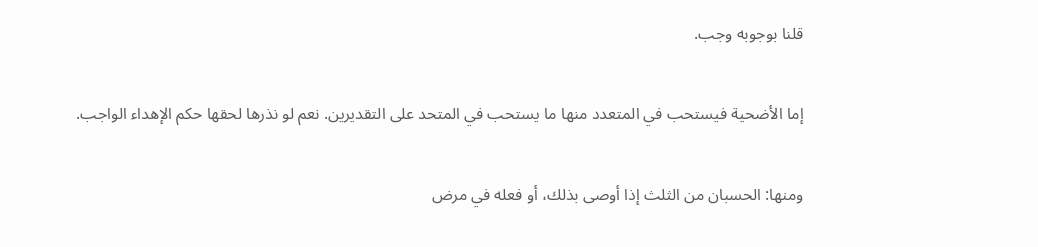قلنا بوجوبه وجب.

إما الأضحية فيستحب في المتعدد منها ما يستحب في المتحد على التقديرين. نعم لو نذرها لحقها حكم الإهداء الواجب.

ومنها: الحسبان من الثلث إذا أوصى بذلك، أو فعله في مرض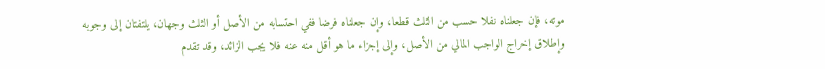موته، فإن جعلناه نفلا حسب من الثلث قطعا، وإن جعلناه فرضا ففي احتسابه من الأصل أو الثلث وجهان، يلتفتان إلى وجوبه وإطلاق إخراج الواجب المالي من الأصل، وإلى إجزاء ما هو أقل منه عنه فلا يجب الزائد، وقد تقدم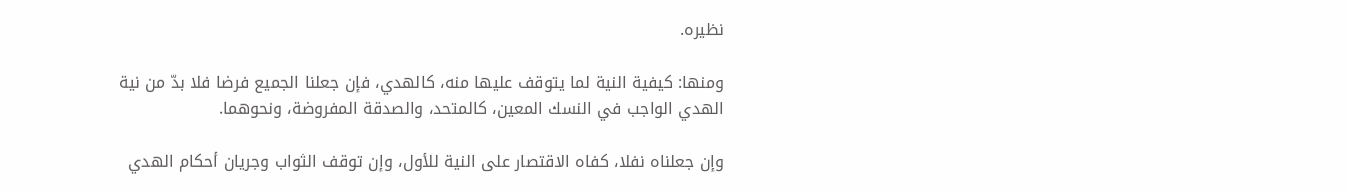نظيره.

ومنها: كيفية النية لما يتوقف عليها منه، كالهدي، فإن جعلنا الجميع فرضا فلا بدّ من نية الهدي الواجب في النسك المعين، كالمتحد، والصدقة المفروضة، ونحوهما.

وإن جعلناه نفلا، كفاه الاقتصار على النية للأول، وإن توقف الثواب وجريان أحكام الهدي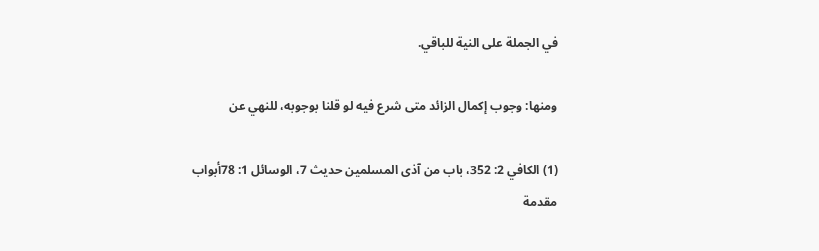في الجملة على النية للباقي.

ومنها: وجوب إكمال الزائد متى شرع فيه لو قلنا بوجوبه، للنهي عن

(1) الكافي 2: 352، باب من آذى المسلمين حديث 7، الوسائل 1: 78أبواب مقدمة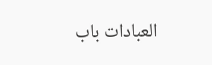العبادات باب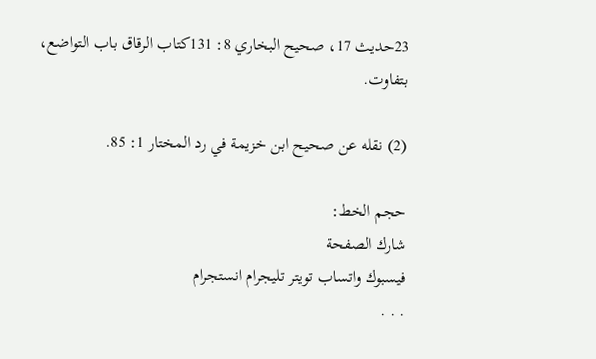23حديث 17، صحيح البخاري 8: 131كتاب الرقاق باب التواضع، بتفاوت.

(2) نقله عن صحيح ابن خزيمة في رد المختار 1: 85.

حجم الخط:
شارك الصفحة
فيسبوك واتساب تويتر تليجرام انستجرام
. . .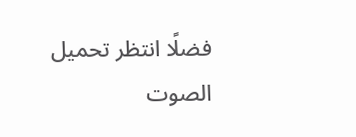فضلًا انتظر تحميل الصوت